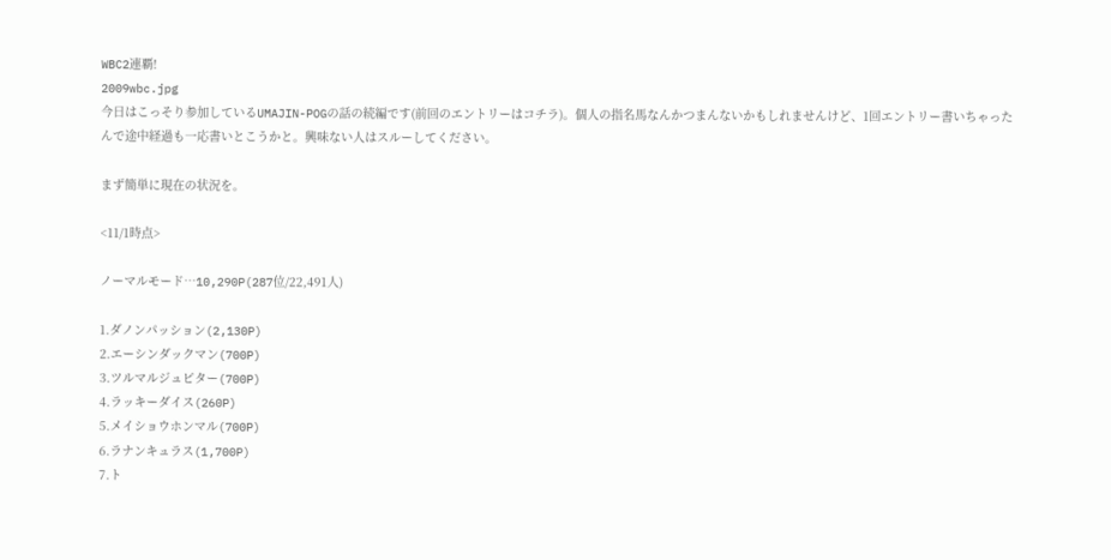WBC2連覇!
2009wbc.jpg
今日はこっそり参加しているUMAJIN-POGの話の続編です(前回のエントリーはコチラ)。個人の指名馬なんかつまんないかもしれませんけど、1回エントリー書いちゃったんで途中経過も一応書いとこうかと。興味ない人はスルーしてください。

まず簡単に現在の状況を。

<11/1時点>

ノーマルモード…10,290P(287位/22,491人)

1.ダノンパッション(2,130P)
2.エーシンダックマン(700P)
3.ツルマルジュピター(700P)
4.ラッキーダイス(260P)
5.メイショウホンマル(700P)
6.ラナンキュラス(1,700P)
7.ト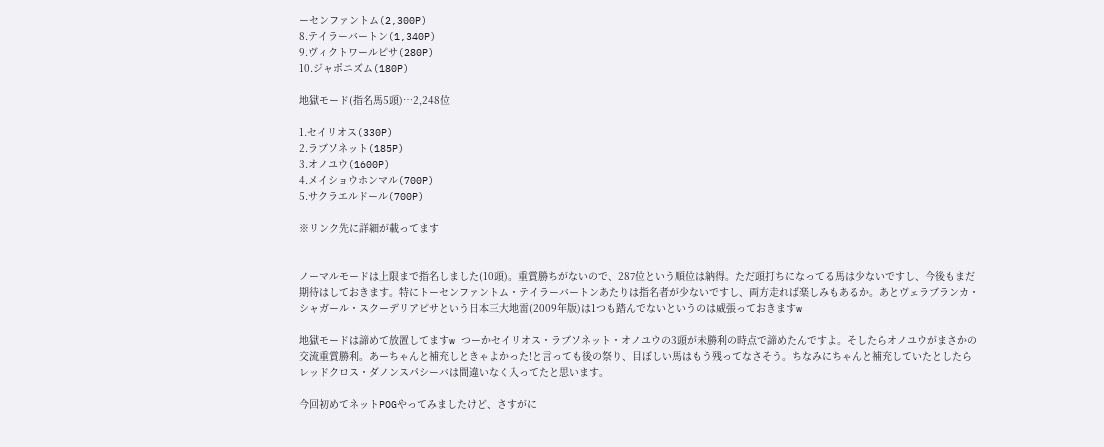ーセンファントム(2,300P)
8.テイラーバートン(1,340P)
9.ヴィクトワールピサ(280P)
10.ジャポニズム(180P)

地獄モード(指名馬5頭)…2,248位

1.セイリオス(330P)
2.ラブソネット(185P)
3.オノユウ(1600P)
4.メイショウホンマル(700P)
5.サクラエルドール(700P)

※リンク先に詳細が載ってます


ノーマルモードは上限まで指名しました(10頭)。重賞勝ちがないので、287位という順位は納得。ただ頭打ちになってる馬は少ないですし、今後もまだ期待はしておきます。特にトーセンファントム・テイラーバートンあたりは指名者が少ないですし、両方走れば楽しみもあるか。あとヴェラブランカ・シャガール・スクーデリアピサという日本三大地雷(2009年版)は1つも踏んでないというのは威張っておきますw

地獄モードは諦めて放置してますw つーかセイリオス・ラブソネット・オノユウの3頭が未勝利の時点で諦めたんですよ。そしたらオノユウがまさかの交流重賞勝利。あーちゃんと補充しときゃよかった!と言っても後の祭り、目ぼしい馬はもう残ってなさそう。ちなみにちゃんと補充していたとしたらレッドクロス・ダノンスパシーバは間違いなく入ってたと思います。

今回初めてネットPOGやってみましたけど、さすがに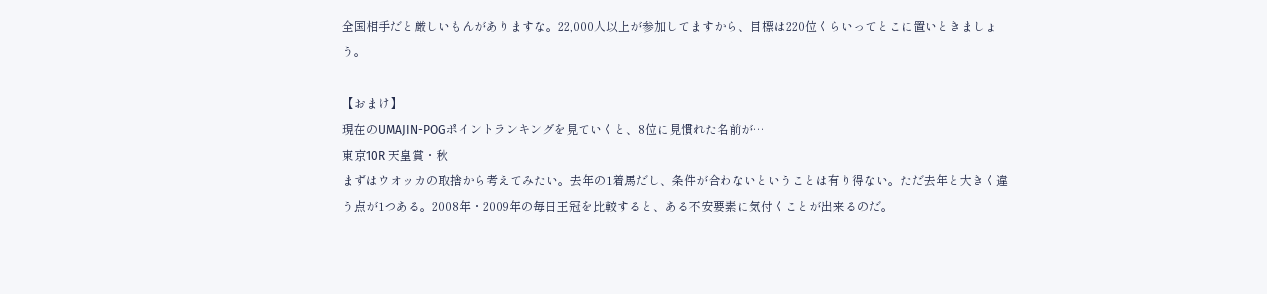全国相手だと厳しいもんがありますな。22,000人以上が参加してますから、目標は220位くらいってとこに置いときましょう。

【おまけ】
現在のUMAJIN-POGポイントランキングを見ていくと、8位に見慣れた名前が…
東京10R 天皇賞・秋
まずはウオッカの取捨から考えてみたい。去年の1着馬だし、条件が合わないということは有り得ない。ただ去年と大きく違う点が1つある。2008年・2009年の毎日王冠を比較すると、ある不安要素に気付くことが出来るのだ。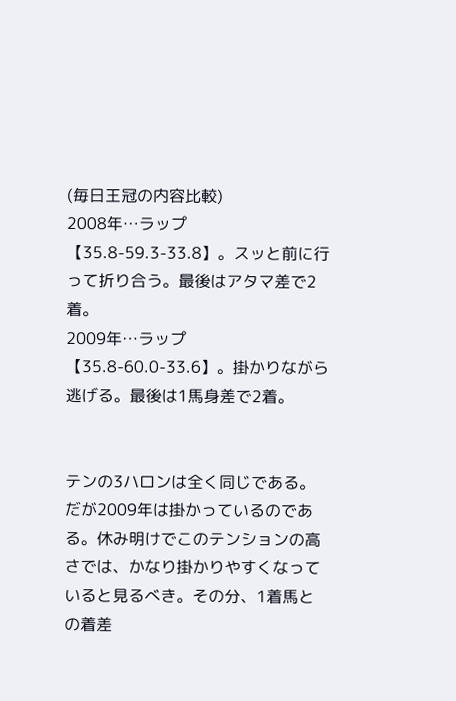(毎日王冠の内容比較)
2008年…ラップ【35.8-59.3-33.8】。スッと前に行って折り合う。最後はアタマ差で2着。
2009年…ラップ【35.8-60.0-33.6】。掛かりながら逃げる。最後は1馬身差で2着。


テンの3ハロンは全く同じである。だが2009年は掛かっているのである。休み明けでこのテンションの高さでは、かなり掛かりやすくなっていると見るべき。その分、1着馬との着差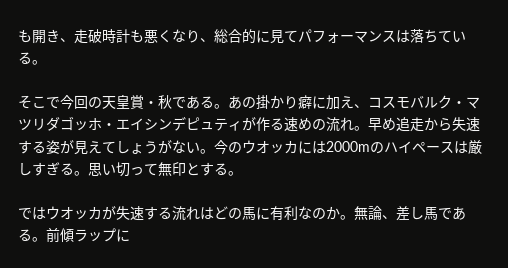も開き、走破時計も悪くなり、総合的に見てパフォーマンスは落ちている。

そこで今回の天皇賞・秋である。あの掛かり癖に加え、コスモバルク・マツリダゴッホ・エイシンデピュティが作る速めの流れ。早め追走から失速する姿が見えてしょうがない。今のウオッカには2000mのハイペースは厳しすぎる。思い切って無印とする。

ではウオッカが失速する流れはどの馬に有利なのか。無論、差し馬である。前傾ラップに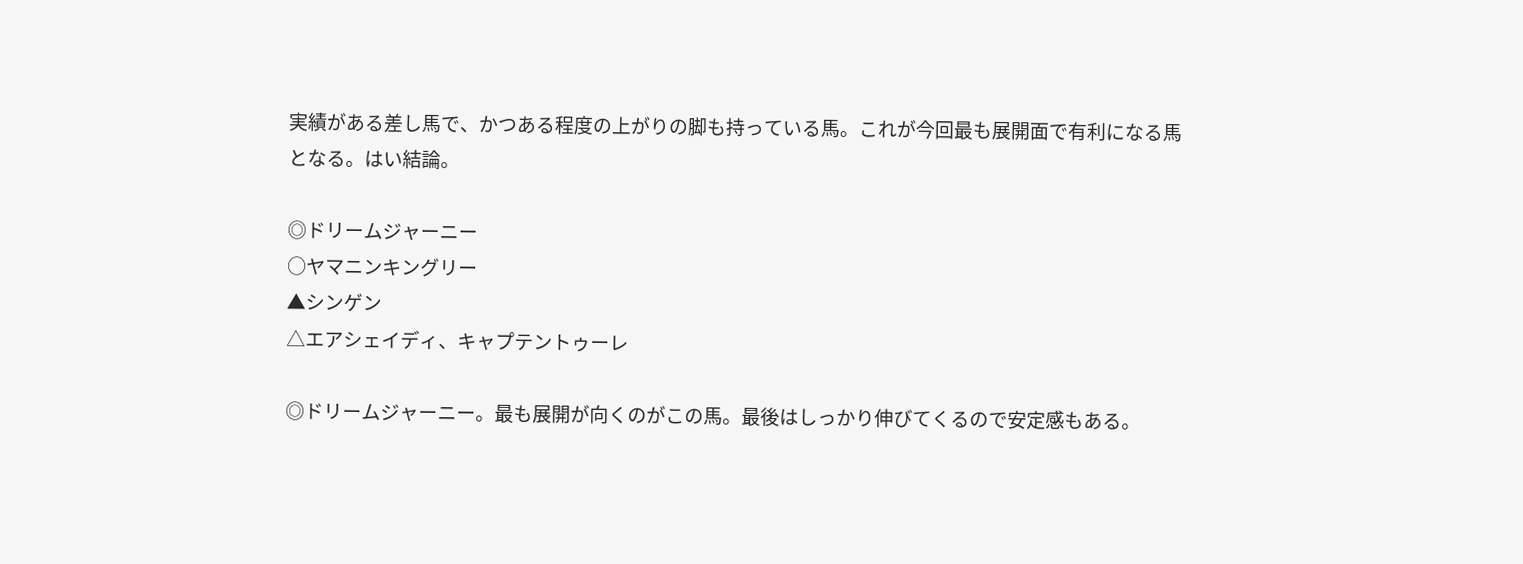実績がある差し馬で、かつある程度の上がりの脚も持っている馬。これが今回最も展開面で有利になる馬となる。はい結論。

◎ドリームジャーニー
○ヤマニンキングリー
▲シンゲン
△エアシェイディ、キャプテントゥーレ

◎ドリームジャーニー。最も展開が向くのがこの馬。最後はしっかり伸びてくるので安定感もある。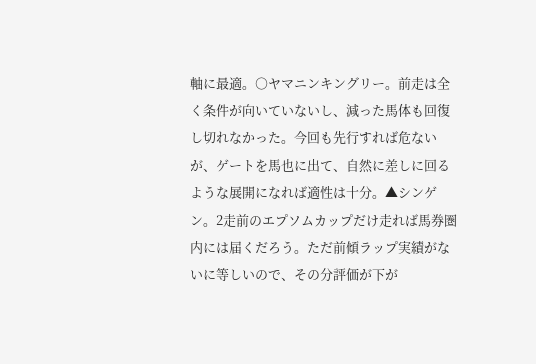軸に最適。○ヤマニンキングリー。前走は全く条件が向いていないし、減った馬体も回復し切れなかった。今回も先行すれば危ないが、ゲートを馬也に出て、自然に差しに回るような展開になれば適性は十分。▲シンゲン。2走前のエプソムカップだけ走れば馬券圏内には届くだろう。ただ前傾ラップ実績がないに等しいので、その分評価が下が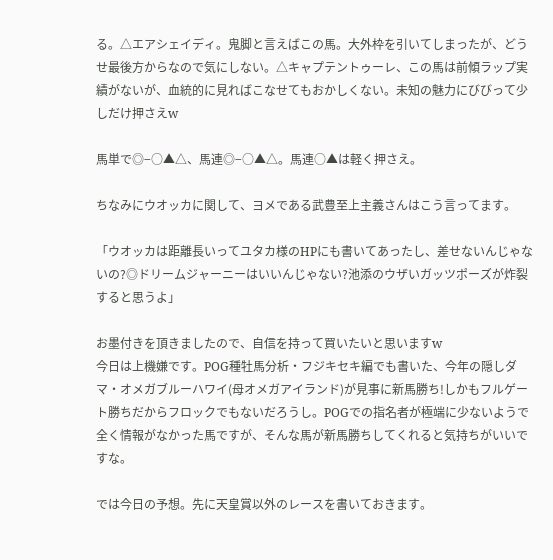る。△エアシェイディ。鬼脚と言えばこの馬。大外枠を引いてしまったが、どうせ最後方からなので気にしない。△キャプテントゥーレ、この馬は前傾ラップ実績がないが、血統的に見ればこなせてもおかしくない。未知の魅力にびびって少しだけ押さえw

馬単で◎−○▲△、馬連◎−○▲△。馬連○▲は軽く押さえ。

ちなみにウオッカに関して、ヨメである武豊至上主義さんはこう言ってます。

「ウオッカは距離長いってユタカ様のHPにも書いてあったし、差せないんじゃないの?◎ドリームジャーニーはいいんじゃない?池添のウザいガッツポーズが炸裂すると思うよ」

お墨付きを頂きましたので、自信を持って買いたいと思いますw
今日は上機嫌です。POG種牡馬分析・フジキセキ編でも書いた、今年の隠しダマ・オメガブルーハワイ(母オメガアイランド)が見事に新馬勝ち!しかもフルゲート勝ちだからフロックでもないだろうし。POGでの指名者が極端に少ないようで全く情報がなかった馬ですが、そんな馬が新馬勝ちしてくれると気持ちがいいですな。

では今日の予想。先に天皇賞以外のレースを書いておきます。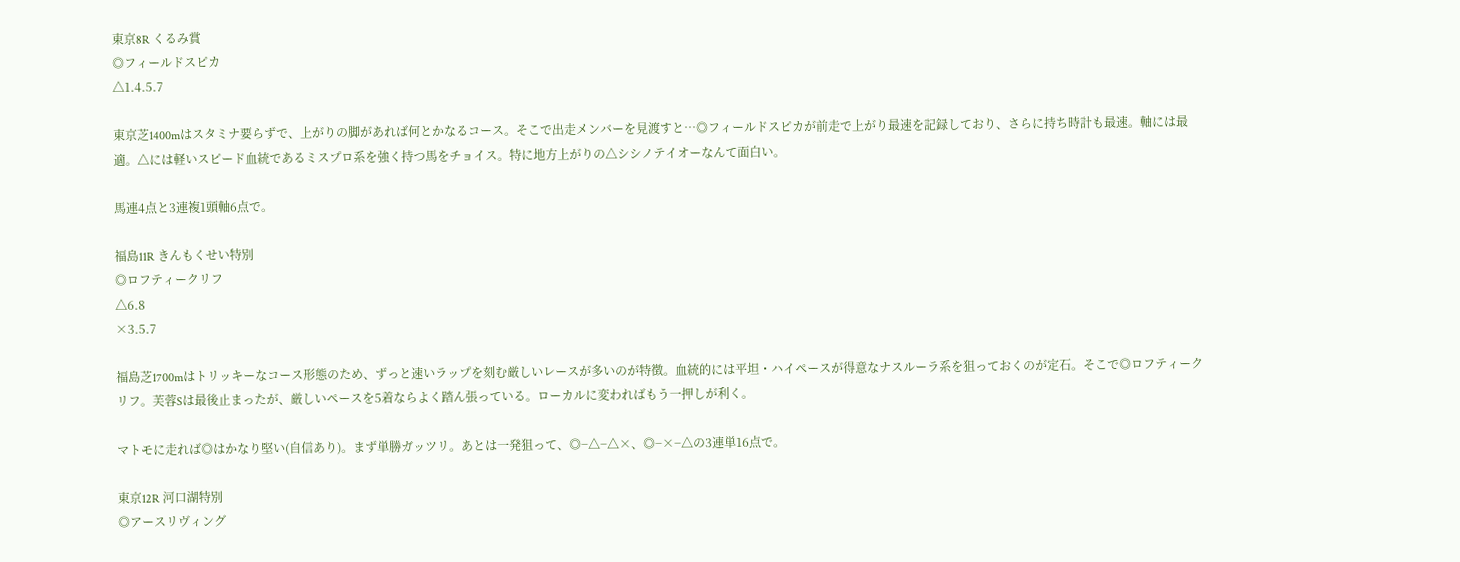東京8R くるみ賞
◎フィールドスピカ
△1.4.5.7

東京芝1400mはスタミナ要らずで、上がりの脚があれば何とかなるコース。そこで出走メンバーを見渡すと…◎フィールドスピカが前走で上がり最速を記録しており、さらに持ち時計も最速。軸には最適。△には軽いスピード血統であるミスプロ系を強く持つ馬をチョイス。特に地方上がりの△シシノテイオーなんて面白い。

馬連4点と3連複1頭軸6点で。

福島11R きんもくせい特別
◎ロフティークリフ
△6.8
×3.5.7

福島芝1700mはトリッキーなコース形態のため、ずっと速いラップを刻む厳しいレースが多いのが特徴。血統的には平坦・ハイペースが得意なナスルーラ系を狙っておくのが定石。そこで◎ロフティークリフ。芙蓉Sは最後止まったが、厳しいペースを5着ならよく踏ん張っている。ローカルに変わればもう一押しが利く。

マトモに走れば◎はかなり堅い(自信あり)。まず単勝ガッツリ。あとは一発狙って、◎−△−△×、◎−×−△の3連単16点で。

東京12R 河口湖特別
◎アースリヴィング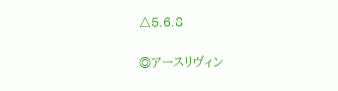△5.6.8

◎アースリヴィン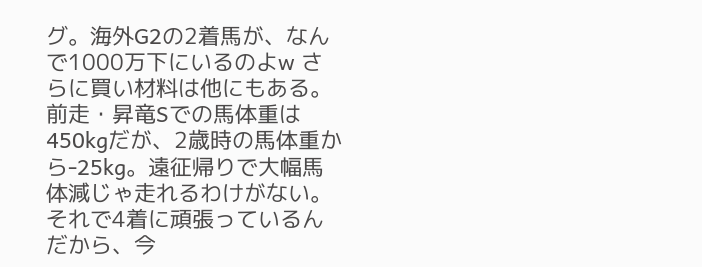グ。海外G2の2着馬が、なんで1000万下にいるのよw さらに買い材料は他にもある。前走・昇竜Sでの馬体重は450kgだが、2歳時の馬体重から-25kg。遠征帰りで大幅馬体減じゃ走れるわけがない。それで4着に頑張っているんだから、今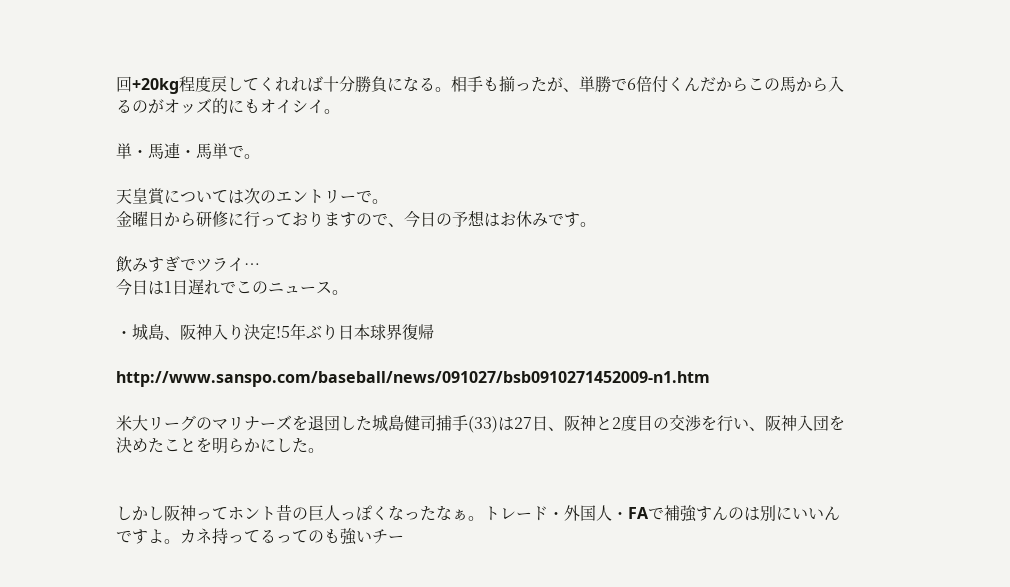回+20kg程度戻してくれれば十分勝負になる。相手も揃ったが、単勝で6倍付くんだからこの馬から入るのがオッズ的にもオイシイ。

単・馬連・馬単で。

天皇賞については次のエントリーで。
金曜日から研修に行っておりますので、今日の予想はお休みです。

飲みすぎでツライ…
今日は1日遅れでこのニュース。

・城島、阪神入り決定!5年ぶり日本球界復帰

http://www.sanspo.com/baseball/news/091027/bsb0910271452009-n1.htm

米大リーグのマリナーズを退団した城島健司捕手(33)は27日、阪神と2度目の交渉を行い、阪神入団を決めたことを明らかにした。


しかし阪神ってホント昔の巨人っぽくなったなぁ。トレード・外国人・FAで補強すんのは別にいいんですよ。カネ持ってるってのも強いチー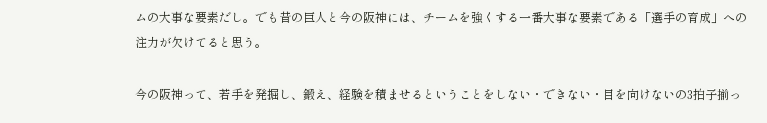ムの大事な要素だし。でも昔の巨人と今の阪神には、チームを強くする一番大事な要素である「選手の育成」への注力が欠けてると思う。

今の阪神って、若手を発掘し、鍛え、経験を積ませるということをしない・できない・目を向けないの3拍子揃っ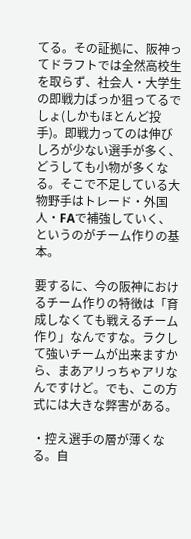てる。その証拠に、阪神ってドラフトでは全然高校生を取らず、社会人・大学生の即戦力ばっか狙ってるでしょ(しかもほとんど投手)。即戦力ってのは伸びしろが少ない選手が多く、どうしても小物が多くなる。そこで不足している大物野手はトレード・外国人・FAで補強していく、というのがチーム作りの基本。

要するに、今の阪神におけるチーム作りの特徴は「育成しなくても戦えるチーム作り」なんですな。ラクして強いチームが出来ますから、まあアリっちゃアリなんですけど。でも、この方式には大きな弊害がある。

・控え選手の層が薄くなる。自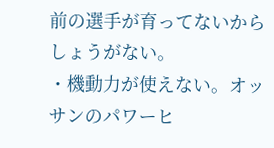前の選手が育ってないからしょうがない。
・機動力が使えない。オッサンのパワーヒ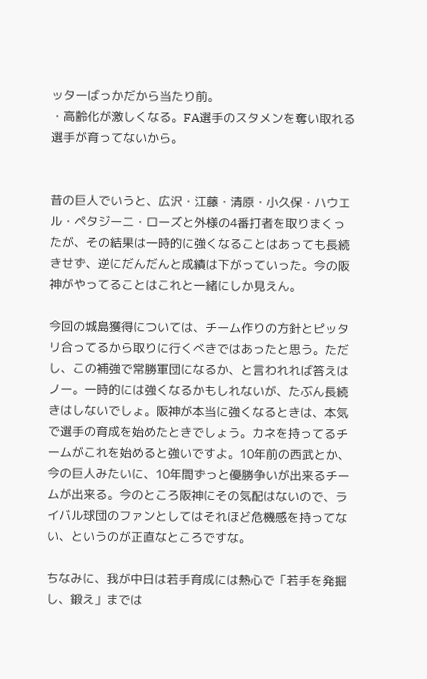ッターばっかだから当たり前。
・高齢化が激しくなる。FA選手のスタメンを奪い取れる選手が育ってないから。


昔の巨人でいうと、広沢・江藤・清原・小久保・ハウエル・ペタジーニ・ローズと外様の4番打者を取りまくったが、その結果は一時的に強くなることはあっても長続きせず、逆にだんだんと成績は下がっていった。今の阪神がやってることはこれと一緒にしか見えん。

今回の城島獲得については、チーム作りの方針とピッタリ合ってるから取りに行くべきではあったと思う。ただし、この補強で常勝軍団になるか、と言われれば答えはノー。一時的には強くなるかもしれないが、たぶん長続きはしないでしょ。阪神が本当に強くなるときは、本気で選手の育成を始めたときでしょう。カネを持ってるチームがこれを始めると強いですよ。10年前の西武とか、今の巨人みたいに、10年間ずっと優勝争いが出来るチームが出来る。今のところ阪神にその気配はないので、ライバル球団のファンとしてはそれほど危機感を持ってない、というのが正直なところですな。

ちなみに、我が中日は若手育成には熱心で「若手を発掘し、鍛え」までは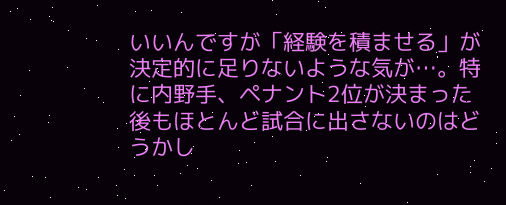いいんですが「経験を積ませる」が決定的に足りないような気が…。特に内野手、ペナント2位が決まった後もほとんど試合に出さないのはどうかし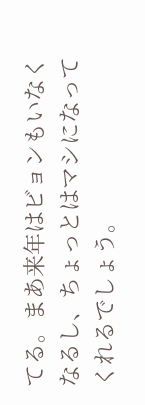てる。まあ来年はビョンもいなくなるし、ちょっとはマシになってくれるでしょう。